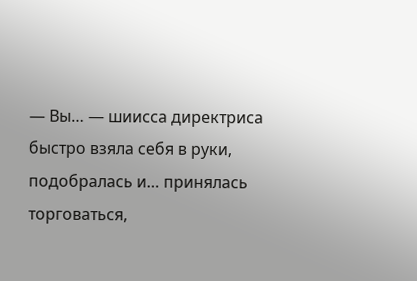— Вы… — шиисса директриса быстро взяла себя в руки, подобралась и… принялась торговаться,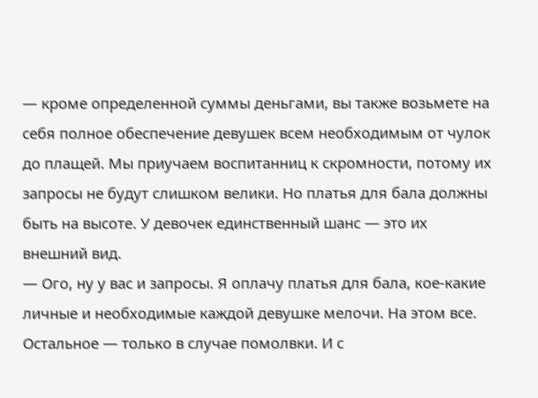— кроме определенной суммы деньгами, вы также возьмете на себя полное обеспечение девушек всем необходимым от чулок до плащей. Мы приучаем воспитанниц к скромности, потому их запросы не будут слишком велики. Но платья для бала должны быть на высоте. У девочек единственный шанс — это их внешний вид.
— Ого, ну у вас и запросы. Я оплачу платья для бала, кое-какие личные и необходимые каждой девушке мелочи. На этом все. Остальное — только в случае помолвки. И с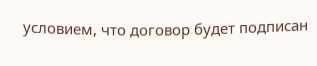условием, что договор будет подписан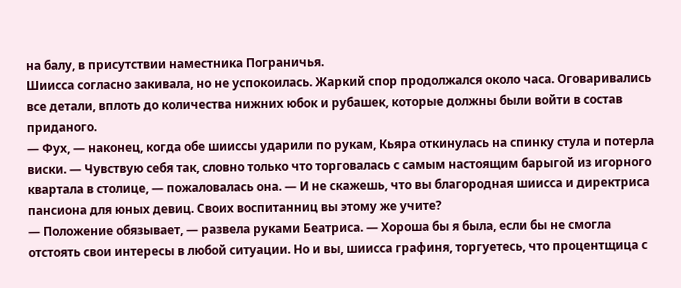на балу, в присутствии наместника Пограничья.
Шиисса согласно закивала, но не успокоилась. Жаркий спор продолжался около часа. Оговаривались все детали, вплоть до количества нижних юбок и рубашек, которые должны были войти в состав приданого.
— Фух, — наконец, когда обе шииссы ударили по рукам, Кьяра откинулась на спинку стула и потерла виски. — Чувствую себя так, словно только что торговалась с самым настоящим барыгой из игорного квартала в столице, — пожаловалась она. — И не скажешь, что вы благородная шиисса и директриса пансиона для юных девиц. Своих воспитанниц вы этому же учите?
— Положение обязывает, — развела руками Беатриса. — Хороша бы я была, если бы не смогла отстоять свои интересы в любой ситуации. Но и вы, шиисса графиня, торгуетесь, что процентщица с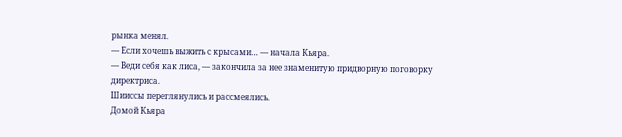рынка менял.
— Если хочешь выжить с крысами… — начала Кьяра.
— Веди себя как лиса, — закончила за нее знаменитую придворную поговорку директриса.
Шииссы переглянулись и рассмеялись.
Домой Кьяра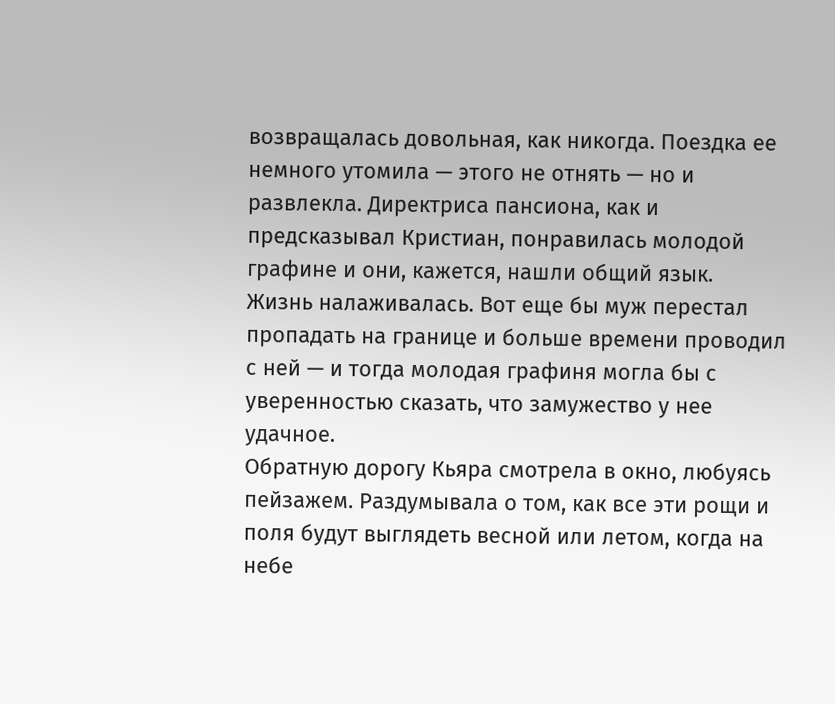возвращалась довольная, как никогда. Поездка ее немного утомила — этого не отнять — но и развлекла. Директриса пансиона, как и предсказывал Кристиан, понравилась молодой графине и они, кажется, нашли общий язык.
Жизнь налаживалась. Вот еще бы муж перестал пропадать на границе и больше времени проводил с ней — и тогда молодая графиня могла бы с уверенностью сказать, что замужество у нее удачное.
Обратную дорогу Кьяра смотрела в окно, любуясь пейзажем. Раздумывала о том, как все эти рощи и поля будут выглядеть весной или летом, когда на небе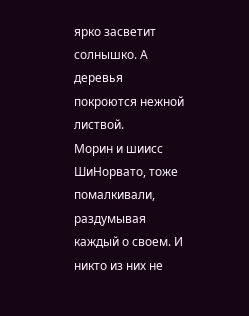ярко засветит солнышко. А деревья покроются нежной листвой.
Морин и шиисс ШиНорвато, тоже помалкивали, раздумывая каждый о своем. И никто из них не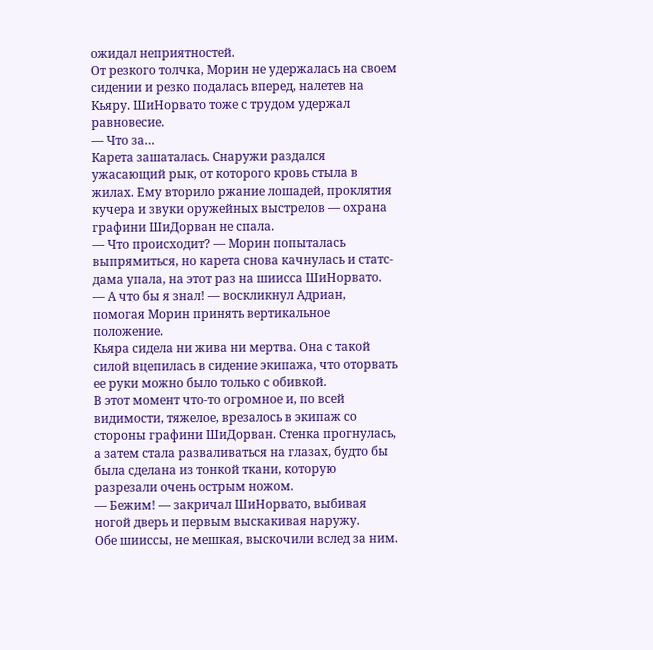ожидал неприятностей.
От резкого толчка, Морин не удержалась на своем сидении и резко подалась вперед, налетев на Кьяру. ШиНорвато тоже с трудом удержал равновесие.
— Что за…
Карета зашаталась. Снаружи раздался ужасающий рык, от которого кровь стыла в жилах. Ему вторило ржание лошадей, проклятия кучера и звуки оружейных выстрелов — охрана графини ШиДорван не спала.
— Что происходит? — Морин попыталась выпрямиться, но карета снова качнулась и статс-дама упала, на этот раз на шиисса ШиНорвато.
— А что бы я знал! — воскликнул Адриан, помогая Морин принять вертикальное положение.
Кьяра сидела ни жива ни мертва. Она с такой силой вцепилась в сидение экипажа, что оторвать ее руки можно было только с обивкой.
В этот момент что-то огромное и, по всей видимости, тяжелое, врезалось в экипаж со стороны графини ШиДорван. Стенка прогнулась, а затем стала разваливаться на глазах, будто бы была сделана из тонкой ткани, которую разрезали очень острым ножом.
— Бежим! — закричал ШиНорвато, выбивая ногой дверь и первым выскакивая наружу.
Обе шииссы, не мешкая, выскочили вслед за ним.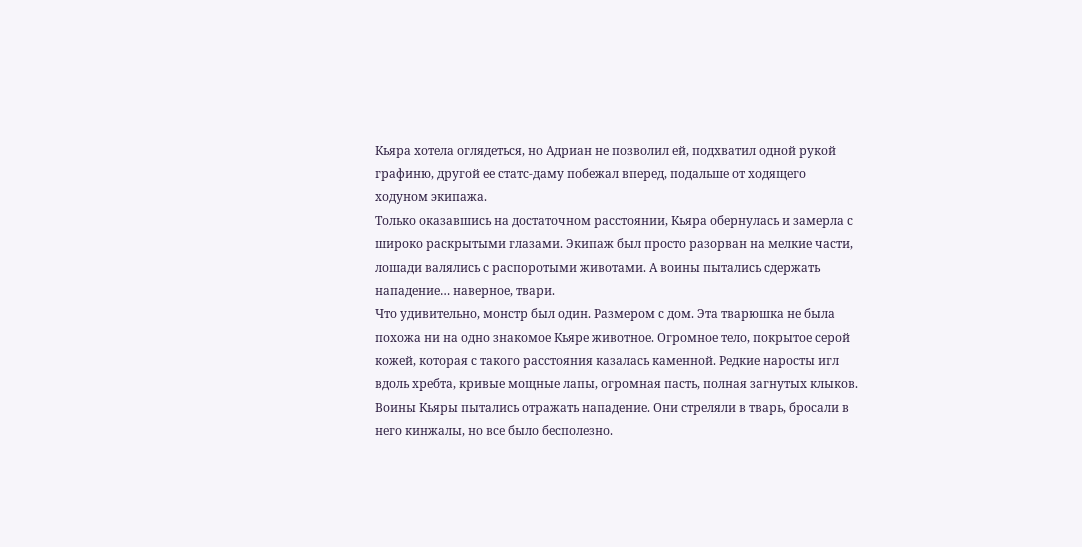Кьяра хотела оглядеться, но Адриан не позволил ей, подхватил одной рукой графиню, другой ее статс-даму побежал вперед, подальше от ходящего ходуном экипажа.
Только оказавшись на достаточном расстоянии, Кьяра обернулась и замерла с широко раскрытыми глазами. Экипаж был просто разорван на мелкие части, лошади валялись с распоротыми животами. А воины пытались сдержать нападение… наверное, твари.
Что удивительно, монстр был один. Размером с дом. Эта тварюшка не была похожа ни на одно знакомое Кьяре животное. Огромное тело, покрытое серой кожей, которая с такого расстояния казалась каменной. Редкие наросты игл вдоль хребта, кривые мощные лапы, огромная пасть, полная загнутых клыков. Воины Кьяры пытались отражать нападение. Они стреляли в тварь, бросали в него кинжалы, но все было бесполезно.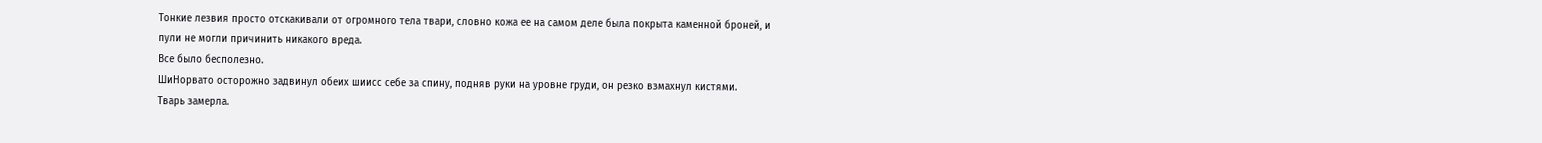Тонкие лезвия просто отскакивали от огромного тела твари, словно кожа ее на самом деле была покрыта каменной броней, и пули не могли причинить никакого вреда.
Все было бесполезно.
ШиНорвато осторожно задвинул обеих шиисс себе за спину, подняв руки на уровне груди, он резко взмахнул кистями.
Тварь замерла.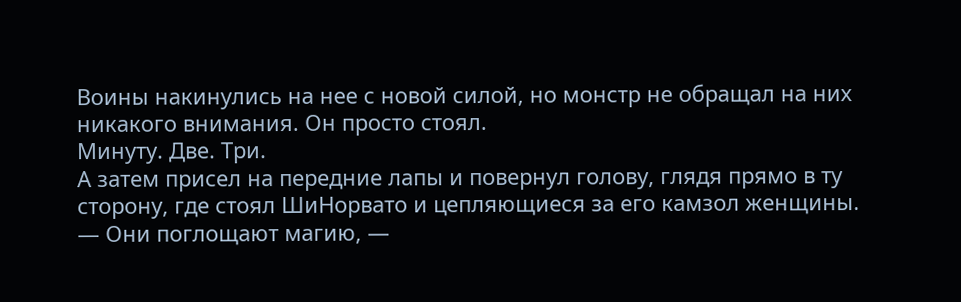Воины накинулись на нее с новой силой, но монстр не обращал на них никакого внимания. Он просто стоял.
Минуту. Две. Три.
А затем присел на передние лапы и повернул голову, глядя прямо в ту сторону, где стоял ШиНорвато и цепляющиеся за его камзол женщины.
— Они поглощают магию, —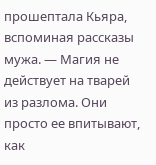прошептала Кьяра, вспоминая рассказы мужа. — Магия не действует на тварей из разлома. Они просто ее впитывают, как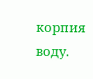корпия воду.